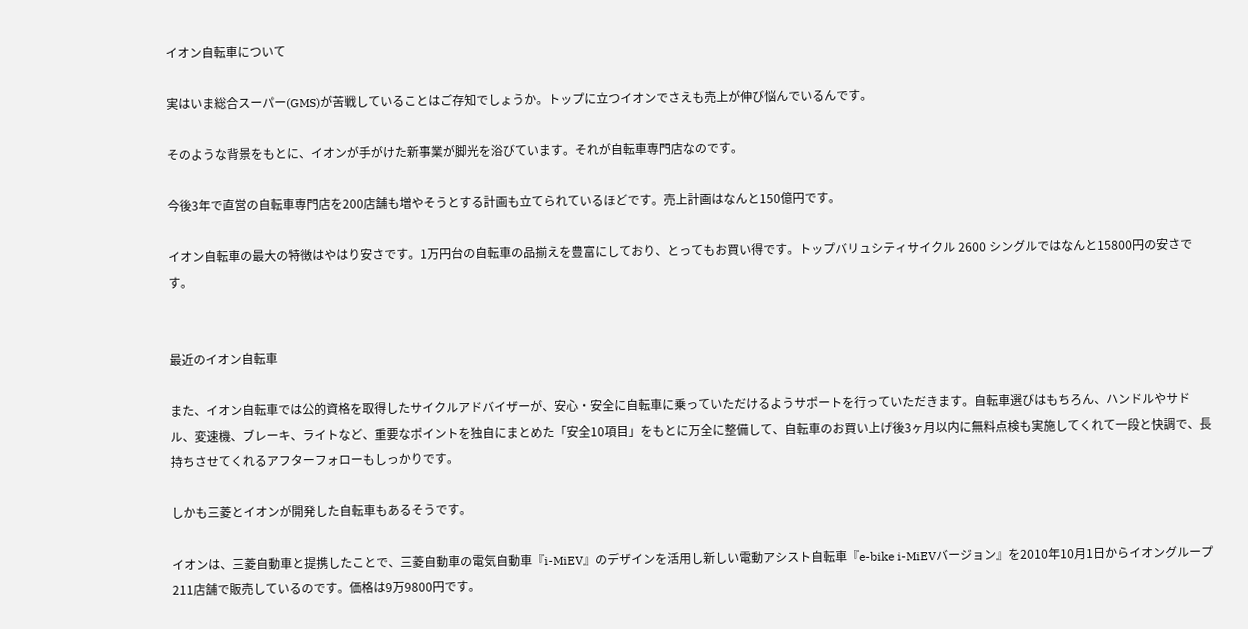イオン自転車について

実はいま総合スーパー(GMS)が苦戦していることはご存知でしょうか。トップに立つイオンでさえも売上が伸び悩んでいるんです。

そのような背景をもとに、イオンが手がけた新事業が脚光を浴びています。それが自転車専門店なのです。

今後3年で直営の自転車専門店を200店舗も増やそうとする計画も立てられているほどです。売上計画はなんと150億円です。

イオン自転車の最大の特徴はやはり安さです。1万円台の自転車の品揃えを豊富にしており、とってもお買い得です。トップバリュシティサイクル 2600 シングルではなんと15800円の安さです。


最近のイオン自転車

また、イオン自転車では公的資格を取得したサイクルアドバイザーが、安心・安全に自転車に乗っていただけるようサポートを行っていただきます。自転車選びはもちろん、ハンドルやサドル、変速機、ブレーキ、ライトなど、重要なポイントを独自にまとめた「安全10項目」をもとに万全に整備して、自転車のお買い上げ後3ヶ月以内に無料点検も実施してくれて一段と快調で、長持ちさせてくれるアフターフォローもしっかりです。

しかも三菱とイオンが開発した自転車もあるそうです。

イオンは、三菱自動車と提携したことで、三菱自動車の電気自動車『i-MiEV』のデザインを活用し新しい電動アシスト自転車『e-bike i-MiEVバージョン』を2010年10月1日からイオングループ211店舗で販売しているのです。価格は9万9800円です。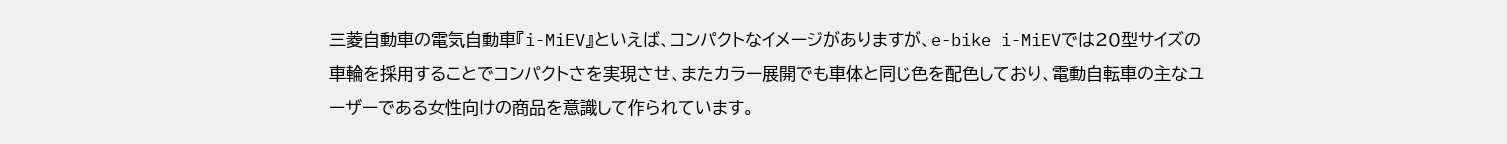三菱自動車の電気自動車『i-MiEV』といえば、コンパクトなイメージがありますが、e-bike i-MiEVでは20型サイズの車輪を採用することでコンパクトさを実現させ、またカラー展開でも車体と同じ色を配色しており、電動自転車の主なユーザーである女性向けの商品を意識して作られています。